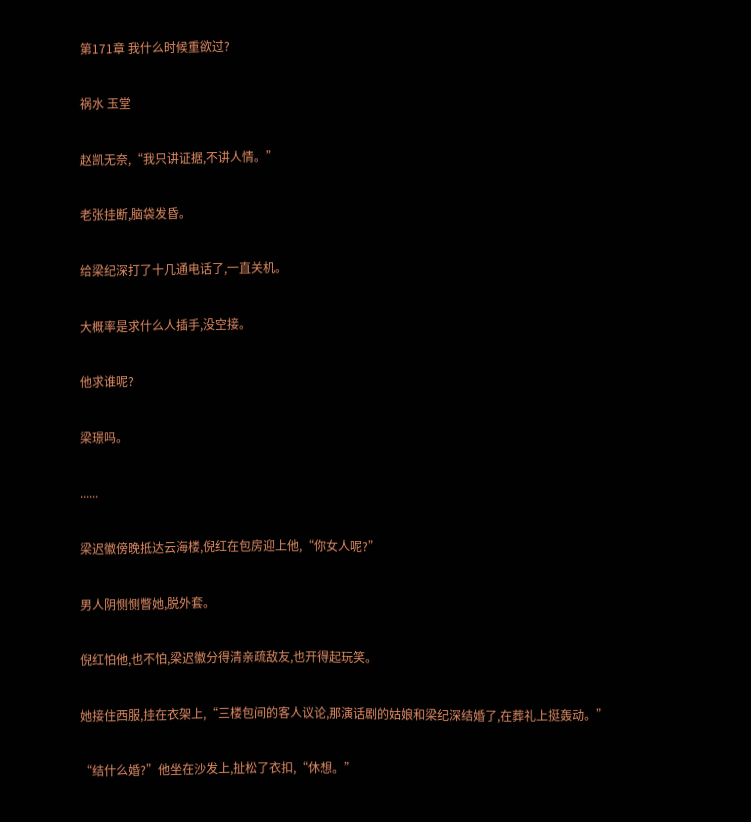第171章 我什么时候重欲过?

祸水 玉堂

赵凯无奈,“我只讲证据,不讲人情。”

老张挂断,脑袋发昏。

给梁纪深打了十几通电话了,一直关机。

大概率是求什么人插手,没空接。

他求谁呢?

梁璟吗。

......

梁迟徽傍晚抵达云海楼,倪红在包房迎上他,“你女人呢?”

男人阴恻恻瞥她,脱外套。

倪红怕他,也不怕,梁迟徽分得清亲疏敌友,也开得起玩笑。

她接住西服,挂在衣架上,“三楼包间的客人议论,那演话剧的姑娘和梁纪深结婚了,在葬礼上挺轰动。”

“结什么婚?”他坐在沙发上,扯松了衣扣,“休想。”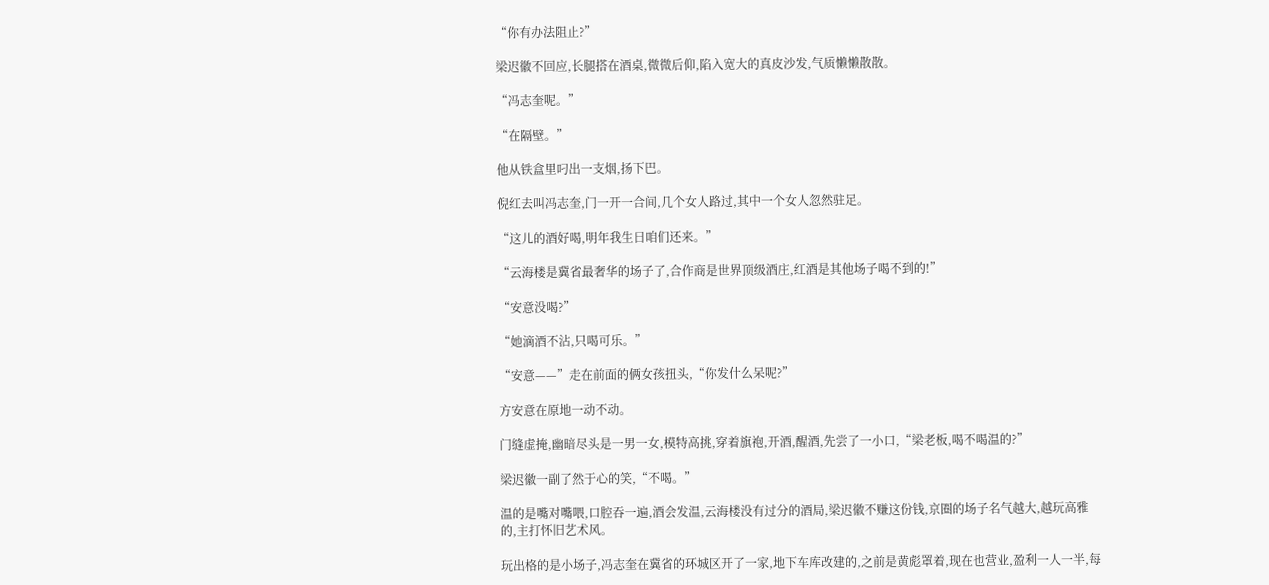“你有办法阻止?”

梁迟徽不回应,长腿搭在酒桌,微微后仰,陷入宽大的真皮沙发,气质懒懒散散。

“冯志奎呢。”

“在隔壁。”

他从铁盒里叼出一支烟,扬下巴。

倪红去叫冯志奎,门一开一合间,几个女人路过,其中一个女人忽然驻足。

“这儿的酒好喝,明年我生日咱们还来。”

“云海楼是冀省最奢华的场子了,合作商是世界顶级酒庄,红酒是其他场子喝不到的!”

“安意没喝?”

“她滴酒不沾,只喝可乐。”

“安意——”走在前面的俩女孩扭头,“你发什么呆呢?”

方安意在原地一动不动。

门缝虚掩,幽暗尽头是一男一女,模特高挑,穿着旗袍,开酒,醒酒,先尝了一小口,“梁老板,喝不喝温的?”

梁迟徽一副了然于心的笑,“不喝。”

温的是嘴对嘴喂,口腔吞一遍,酒会发温,云海楼没有过分的酒局,梁迟徽不赚这份钱,京圈的场子名气越大,越玩高雅的,主打怀旧艺术风。

玩出格的是小场子,冯志奎在冀省的环城区开了一家,地下车库改建的,之前是黄彪罩着,现在也营业,盈利一人一半,每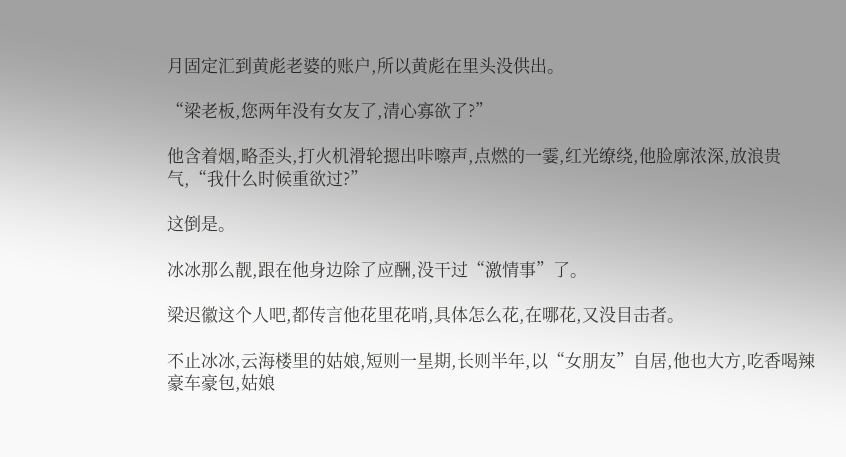月固定汇到黄彪老婆的账户,所以黄彪在里头没供出。

“梁老板,您两年没有女友了,清心寡欲了?”

他含着烟,略歪头,打火机滑轮摁出咔嚓声,点燃的一霎,红光缭绕,他脸廓浓深,放浪贵气,“我什么时候重欲过?”

这倒是。

冰冰那么靓,跟在他身边除了应酬,没干过“激情事”了。

梁迟徽这个人吧,都传言他花里花哨,具体怎么花,在哪花,又没目击者。

不止冰冰,云海楼里的姑娘,短则一星期,长则半年,以“女朋友”自居,他也大方,吃香喝辣豪车豪包,姑娘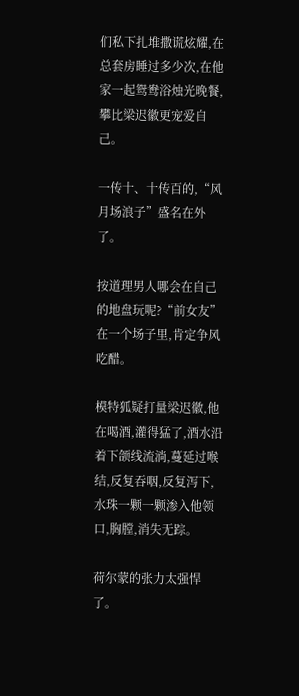们私下扎堆撒谎炫耀,在总套房睡过多少次,在他家一起鸳鸯浴烛光晚餐,攀比梁迟徽更宠爱自己。

一传十、十传百的,“风月场浪子”盛名在外了。

按道理男人哪会在自己的地盘玩呢?“前女友”在一个场子里,肯定争风吃醋。

模特狐疑打量梁迟徽,他在喝酒,灌得猛了,酒水沿着下颌线流淌,蔓延过喉结,反复吞咽,反复泻下,水珠一颗一颗渗入他领口,胸膛,消失无踪。

荷尔蒙的张力太强悍了。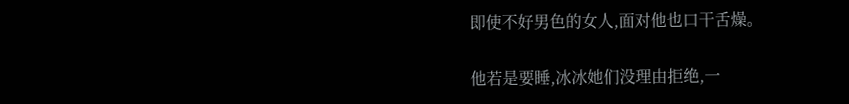即使不好男色的女人,面对他也口干舌燥。

他若是要睡,冰冰她们没理由拒绝,一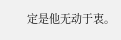定是他无动于衷。